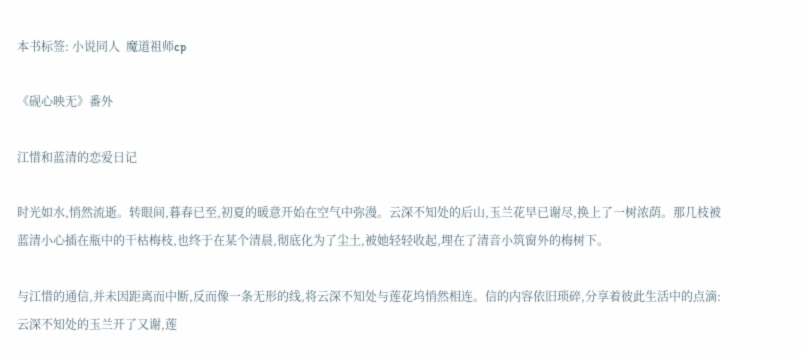本书标签: 小说同人  魔道祖师cp

《砚心映无》番外

江惜和蓝清的恋爱日记

时光如水,悄然流逝。转眼间,暮春已至,初夏的暖意开始在空气中弥漫。云深不知处的后山,玉兰花早已谢尽,换上了一树浓荫。那几枝被蓝清小心插在瓶中的干枯梅枝,也终于在某个清晨,彻底化为了尘土,被她轻轻收起,埋在了清音小筑窗外的梅树下。

与江惜的通信,并未因距离而中断,反而像一条无形的线,将云深不知处与莲花坞悄然相连。信的内容依旧琐碎,分享着彼此生活中的点滴:云深不知处的玉兰开了又谢,莲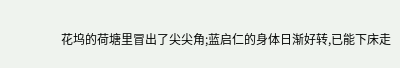花坞的荷塘里冒出了尖尖角;蓝启仁的身体日渐好转,已能下床走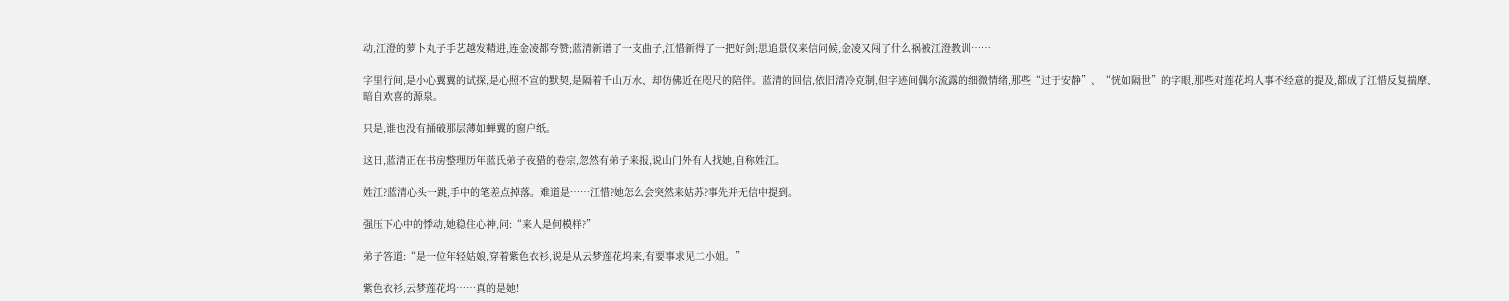动,江澄的萝卜丸子手艺越发精进,连金凌都夸赞;蓝清新谱了一支曲子,江惜新得了一把好剑;思追景仪来信问候,金凌又闯了什么祸被江澄教训……

字里行间,是小心翼翼的试探,是心照不宣的默契,是隔着千山万水、却仿佛近在咫尺的陪伴。蓝清的回信,依旧清冷克制,但字迹间偶尔流露的细微情绪,那些“过于安静”、“恍如隔世”的字眼,那些对莲花坞人事不经意的提及,都成了江惜反复揣摩、暗自欢喜的源泉。

只是,谁也没有捅破那层薄如蝉翼的窗户纸。

这日,蓝清正在书房整理历年蓝氏弟子夜猎的卷宗,忽然有弟子来报,说山门外有人找她,自称姓江。

姓江?蓝清心头一跳,手中的笔差点掉落。难道是……江惜?她怎么会突然来姑苏?事先并无信中提到。

强压下心中的悸动,她稳住心神,问:“来人是何模样?”

弟子答道:“是一位年轻姑娘,穿着紫色衣衫,说是从云梦莲花坞来,有要事求见二小姐。”

紫色衣衫,云梦莲花坞……真的是她!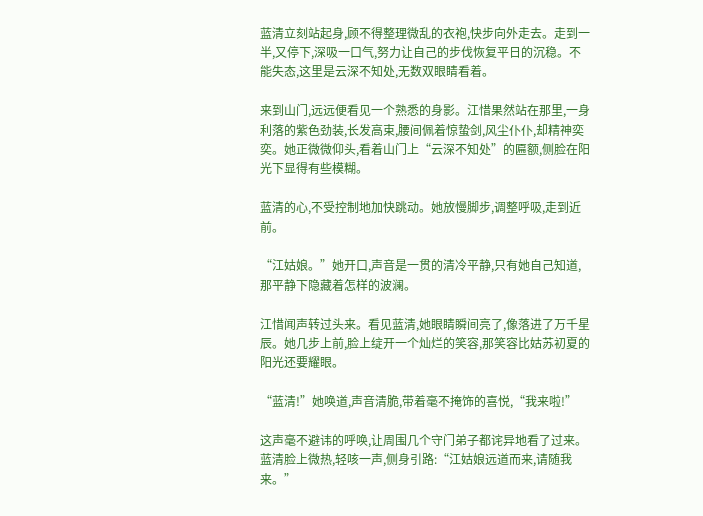蓝清立刻站起身,顾不得整理微乱的衣袍,快步向外走去。走到一半,又停下,深吸一口气,努力让自己的步伐恢复平日的沉稳。不能失态,这里是云深不知处,无数双眼睛看着。

来到山门,远远便看见一个熟悉的身影。江惜果然站在那里,一身利落的紫色劲装,长发高束,腰间佩着惊蛰剑,风尘仆仆,却精神奕奕。她正微微仰头,看着山门上“云深不知处”的匾额,侧脸在阳光下显得有些模糊。

蓝清的心,不受控制地加快跳动。她放慢脚步,调整呼吸,走到近前。

“江姑娘。”她开口,声音是一贯的清冷平静,只有她自己知道,那平静下隐藏着怎样的波澜。

江惜闻声转过头来。看见蓝清,她眼睛瞬间亮了,像落进了万千星辰。她几步上前,脸上绽开一个灿烂的笑容,那笑容比姑苏初夏的阳光还要耀眼。

“蓝清!”她唤道,声音清脆,带着毫不掩饰的喜悦,“我来啦!”

这声毫不避讳的呼唤,让周围几个守门弟子都诧异地看了过来。蓝清脸上微热,轻咳一声,侧身引路:“江姑娘远道而来,请随我来。”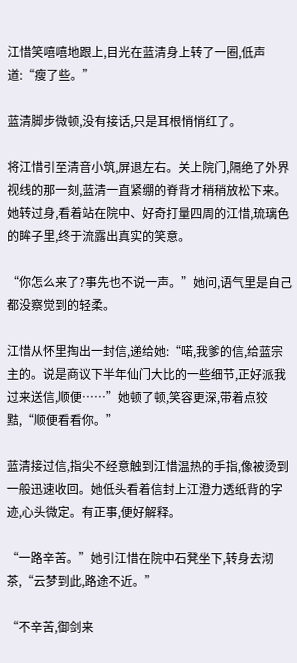江惜笑嘻嘻地跟上,目光在蓝清身上转了一圈,低声道:“瘦了些。”

蓝清脚步微顿,没有接话,只是耳根悄悄红了。

将江惜引至清音小筑,屏退左右。关上院门,隔绝了外界视线的那一刻,蓝清一直紧绷的脊背才稍稍放松下来。她转过身,看着站在院中、好奇打量四周的江惜,琉璃色的眸子里,终于流露出真实的笑意。

“你怎么来了?事先也不说一声。”她问,语气里是自己都没察觉到的轻柔。

江惜从怀里掏出一封信,递给她:“喏,我爹的信,给蓝宗主的。说是商议下半年仙门大比的一些细节,正好派我过来送信,顺便……”她顿了顿,笑容更深,带着点狡黠,“顺便看看你。”

蓝清接过信,指尖不经意触到江惜温热的手指,像被烫到一般迅速收回。她低头看着信封上江澄力透纸背的字迹,心头微定。有正事,便好解释。

“一路辛苦。”她引江惜在院中石凳坐下,转身去沏茶,“云梦到此,路途不近。”

“不辛苦,御剑来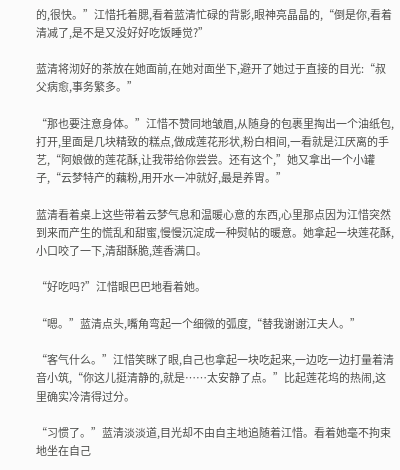的,很快。”江惜托着腮,看着蓝清忙碌的背影,眼神亮晶晶的,“倒是你,看着清减了,是不是又没好好吃饭睡觉?”

蓝清将沏好的茶放在她面前,在她对面坐下,避开了她过于直接的目光:“叔父病愈,事务繁多。”

“那也要注意身体。”江惜不赞同地皱眉,从随身的包裹里掏出一个油纸包,打开,里面是几块精致的糕点,做成莲花形状,粉白相间,一看就是江厌离的手艺,“阿娘做的莲花酥,让我带给你尝尝。还有这个,”她又拿出一个小罐子,“云梦特产的藕粉,用开水一冲就好,最是养胃。”

蓝清看着桌上这些带着云梦气息和温暖心意的东西,心里那点因为江惜突然到来而产生的慌乱和甜蜜,慢慢沉淀成一种熨帖的暖意。她拿起一块莲花酥,小口咬了一下,清甜酥脆,莲香满口。

“好吃吗?”江惜眼巴巴地看着她。

“嗯。”蓝清点头,嘴角弯起一个细微的弧度,“替我谢谢江夫人。”

“客气什么。”江惜笑眯了眼,自己也拿起一块吃起来,一边吃一边打量着清音小筑,“你这儿挺清静的,就是……太安静了点。”比起莲花坞的热闹,这里确实冷清得过分。

“习惯了。”蓝清淡淡道,目光却不由自主地追随着江惜。看着她毫不拘束地坐在自己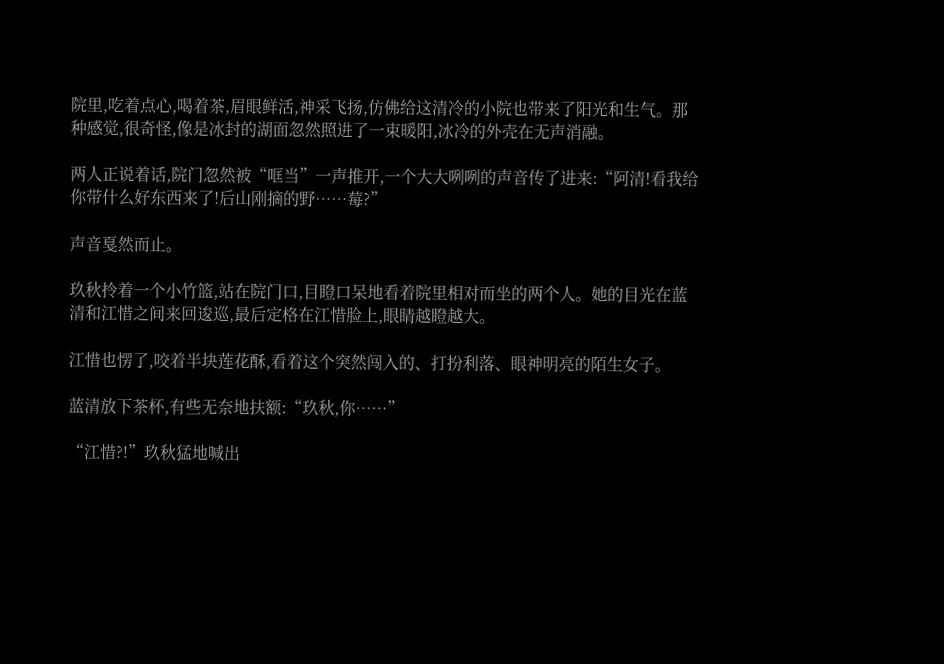院里,吃着点心,喝着茶,眉眼鲜活,神采飞扬,仿佛给这清冷的小院也带来了阳光和生气。那种感觉,很奇怪,像是冰封的湖面忽然照进了一束暖阳,冰冷的外壳在无声消融。

两人正说着话,院门忽然被“哐当”一声推开,一个大大咧咧的声音传了进来:“阿清!看我给你带什么好东西来了!后山刚摘的野……莓?”

声音戛然而止。

玖秋拎着一个小竹篮,站在院门口,目瞪口呆地看着院里相对而坐的两个人。她的目光在蓝清和江惜之间来回逡巡,最后定格在江惜脸上,眼睛越瞪越大。

江惜也愣了,咬着半块莲花酥,看着这个突然闯入的、打扮利落、眼神明亮的陌生女子。

蓝清放下茶杯,有些无奈地扶额:“玖秋,你……”

“江惜?!”玖秋猛地喊出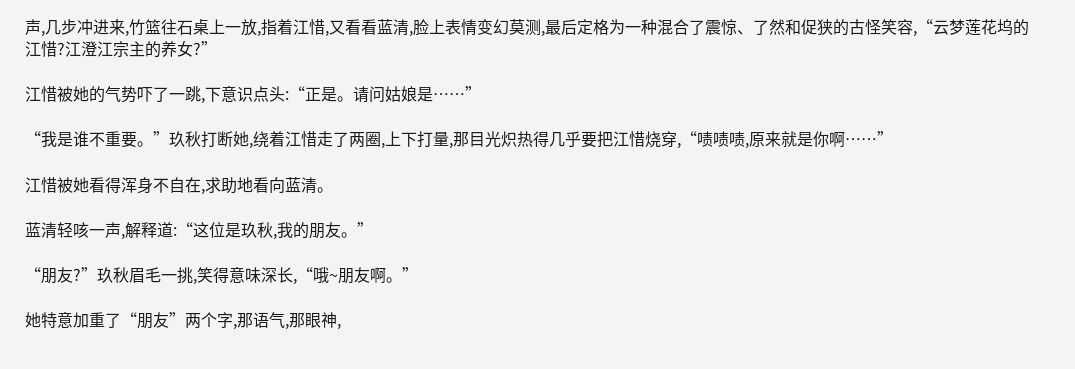声,几步冲进来,竹篮往石桌上一放,指着江惜,又看看蓝清,脸上表情变幻莫测,最后定格为一种混合了震惊、了然和促狭的古怪笑容,“云梦莲花坞的江惜?江澄江宗主的养女?”

江惜被她的气势吓了一跳,下意识点头:“正是。请问姑娘是……”

“我是谁不重要。”玖秋打断她,绕着江惜走了两圈,上下打量,那目光炽热得几乎要把江惜烧穿,“啧啧啧,原来就是你啊……”

江惜被她看得浑身不自在,求助地看向蓝清。

蓝清轻咳一声,解释道:“这位是玖秋,我的朋友。”

“朋友?”玖秋眉毛一挑,笑得意味深长,“哦~朋友啊。”

她特意加重了“朋友”两个字,那语气,那眼神,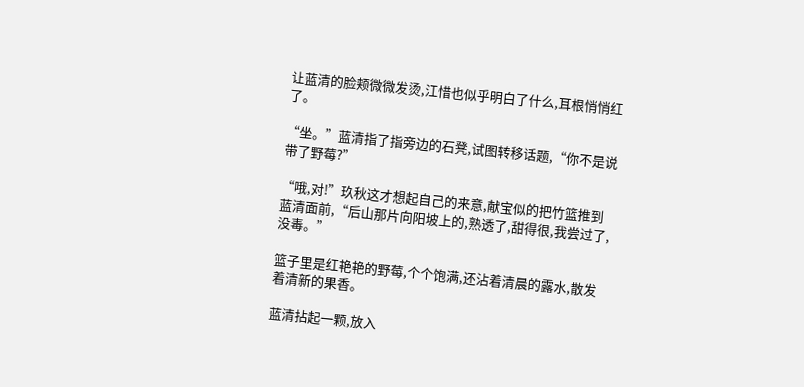让蓝清的脸颊微微发烫,江惜也似乎明白了什么,耳根悄悄红了。

“坐。”蓝清指了指旁边的石凳,试图转移话题,“你不是说带了野莓?”

“哦,对!”玖秋这才想起自己的来意,献宝似的把竹篮推到蓝清面前,“后山那片向阳坡上的,熟透了,甜得很,我尝过了,没毒。”

篮子里是红艳艳的野莓,个个饱满,还沾着清晨的露水,散发着清新的果香。

蓝清拈起一颗,放入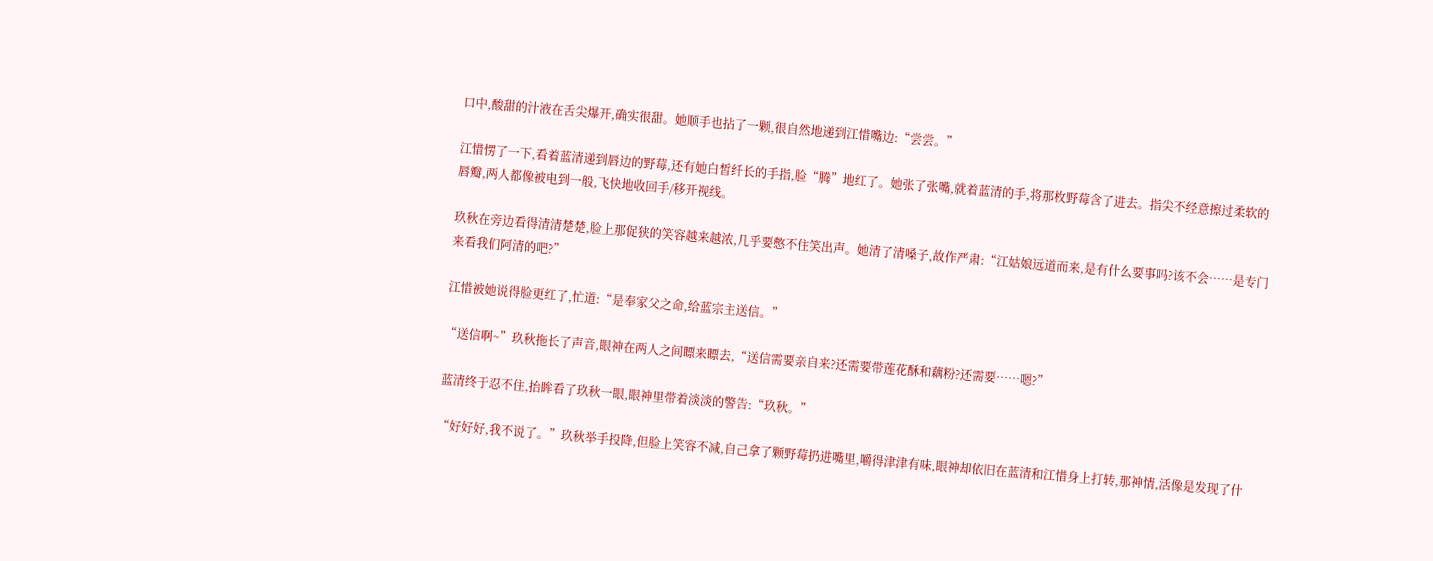口中,酸甜的汁液在舌尖爆开,确实很甜。她顺手也拈了一颗,很自然地递到江惜嘴边:“尝尝。”

江惜愣了一下,看着蓝清递到唇边的野莓,还有她白皙纤长的手指,脸“腾”地红了。她张了张嘴,就着蓝清的手,将那枚野莓含了进去。指尖不经意擦过柔软的唇瓣,两人都像被电到一般,飞快地收回手/移开视线。

玖秋在旁边看得清清楚楚,脸上那促狭的笑容越来越浓,几乎要憋不住笑出声。她清了清嗓子,故作严肃:“江姑娘远道而来,是有什么要事吗?该不会……是专门来看我们阿清的吧?”

江惜被她说得脸更红了,忙道:“是奉家父之命,给蓝宗主送信。”

“送信啊~”玖秋拖长了声音,眼神在两人之间瞟来瞟去,“送信需要亲自来?还需要带莲花酥和藕粉?还需要……嗯?”

蓝清终于忍不住,抬眸看了玖秋一眼,眼神里带着淡淡的警告:“玖秋。”

“好好好,我不说了。”玖秋举手投降,但脸上笑容不减,自己拿了颗野莓扔进嘴里,嚼得津津有味,眼神却依旧在蓝清和江惜身上打转,那神情,活像是发现了什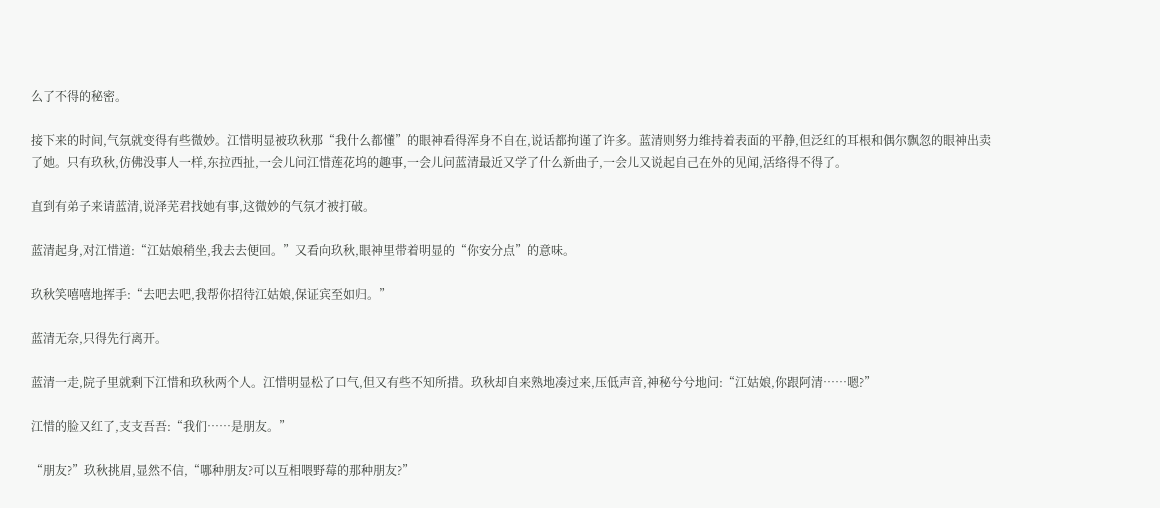么了不得的秘密。

接下来的时间,气氛就变得有些微妙。江惜明显被玖秋那“我什么都懂”的眼神看得浑身不自在,说话都拘谨了许多。蓝清则努力维持着表面的平静,但泛红的耳根和偶尔飘忽的眼神出卖了她。只有玖秋,仿佛没事人一样,东拉西扯,一会儿问江惜莲花坞的趣事,一会儿问蓝清最近又学了什么新曲子,一会儿又说起自己在外的见闻,活络得不得了。

直到有弟子来请蓝清,说泽芜君找她有事,这微妙的气氛才被打破。

蓝清起身,对江惜道:“江姑娘稍坐,我去去便回。”又看向玖秋,眼神里带着明显的“你安分点”的意味。

玖秋笑嘻嘻地挥手:“去吧去吧,我帮你招待江姑娘,保证宾至如归。”

蓝清无奈,只得先行离开。

蓝清一走,院子里就剩下江惜和玖秋两个人。江惜明显松了口气,但又有些不知所措。玖秋却自来熟地凑过来,压低声音,神秘兮兮地问:“江姑娘,你跟阿清……嗯?”

江惜的脸又红了,支支吾吾:“我们……是朋友。”

“朋友?”玖秋挑眉,显然不信,“哪种朋友?可以互相喂野莓的那种朋友?”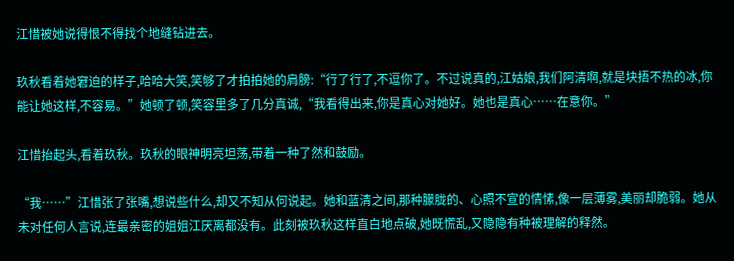江惜被她说得恨不得找个地缝钻进去。

玖秋看着她窘迫的样子,哈哈大笑,笑够了才拍拍她的肩膀:“行了行了,不逗你了。不过说真的,江姑娘,我们阿清啊,就是块捂不热的冰,你能让她这样,不容易。”她顿了顿,笑容里多了几分真诚,“我看得出来,你是真心对她好。她也是真心……在意你。”

江惜抬起头,看着玖秋。玖秋的眼神明亮坦荡,带着一种了然和鼓励。

“我……”江惜张了张嘴,想说些什么,却又不知从何说起。她和蓝清之间,那种朦胧的、心照不宣的情愫,像一层薄雾,美丽却脆弱。她从未对任何人言说,连最亲密的姐姐江厌离都没有。此刻被玖秋这样直白地点破,她既慌乱,又隐隐有种被理解的释然。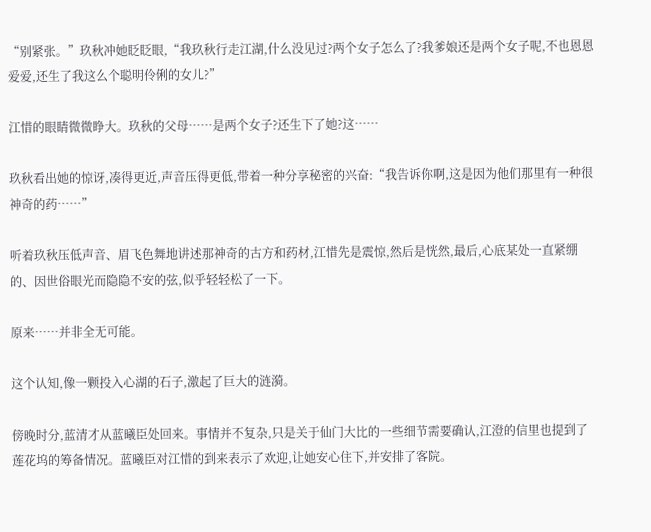“别紧张。”玖秋冲她眨眨眼,“我玖秋行走江湖,什么没见过?两个女子怎么了?我爹娘还是两个女子呢,不也恩恩爱爱,还生了我这么个聪明伶俐的女儿?”

江惜的眼睛微微睁大。玖秋的父母……是两个女子?还生下了她?这……

玖秋看出她的惊讶,凑得更近,声音压得更低,带着一种分享秘密的兴奋:“我告诉你啊,这是因为他们那里有一种很神奇的药……”

听着玖秋压低声音、眉飞色舞地讲述那神奇的古方和药材,江惜先是震惊,然后是恍然,最后,心底某处一直紧绷的、因世俗眼光而隐隐不安的弦,似乎轻轻松了一下。

原来……并非全无可能。

这个认知,像一颗投入心湖的石子,激起了巨大的涟漪。

傍晚时分,蓝清才从蓝曦臣处回来。事情并不复杂,只是关于仙门大比的一些细节需要确认,江澄的信里也提到了莲花坞的筹备情况。蓝曦臣对江惜的到来表示了欢迎,让她安心住下,并安排了客院。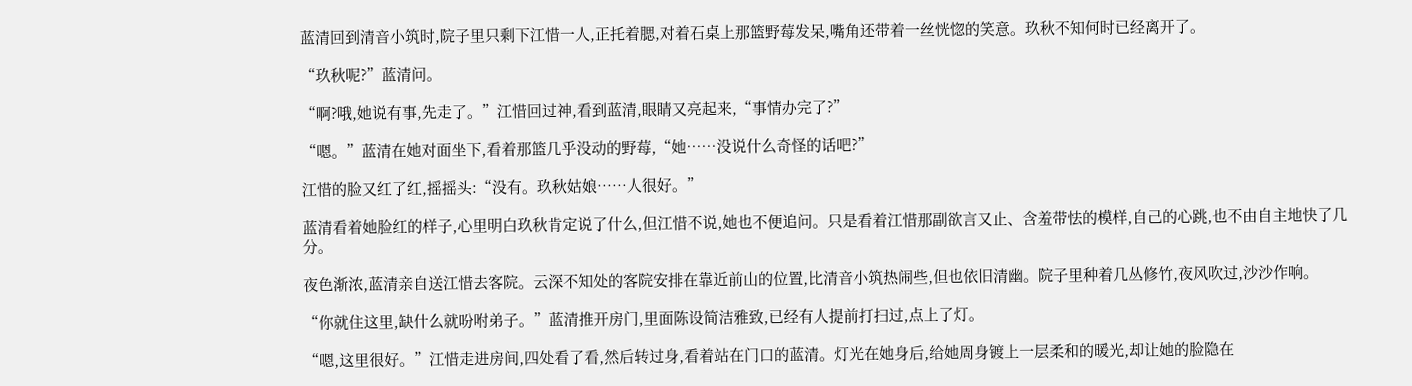蓝清回到清音小筑时,院子里只剩下江惜一人,正托着腮,对着石桌上那篮野莓发呆,嘴角还带着一丝恍惚的笑意。玖秋不知何时已经离开了。

“玖秋呢?”蓝清问。

“啊?哦,她说有事,先走了。”江惜回过神,看到蓝清,眼睛又亮起来,“事情办完了?”

“嗯。”蓝清在她对面坐下,看着那篮几乎没动的野莓,“她……没说什么奇怪的话吧?”

江惜的脸又红了红,摇摇头:“没有。玖秋姑娘……人很好。”

蓝清看着她脸红的样子,心里明白玖秋肯定说了什么,但江惜不说,她也不便追问。只是看着江惜那副欲言又止、含羞带怯的模样,自己的心跳,也不由自主地快了几分。

夜色渐浓,蓝清亲自送江惜去客院。云深不知处的客院安排在靠近前山的位置,比清音小筑热闹些,但也依旧清幽。院子里种着几丛修竹,夜风吹过,沙沙作响。

“你就住这里,缺什么就吩咐弟子。”蓝清推开房门,里面陈设简洁雅致,已经有人提前打扫过,点上了灯。

“嗯,这里很好。”江惜走进房间,四处看了看,然后转过身,看着站在门口的蓝清。灯光在她身后,给她周身镀上一层柔和的暖光,却让她的脸隐在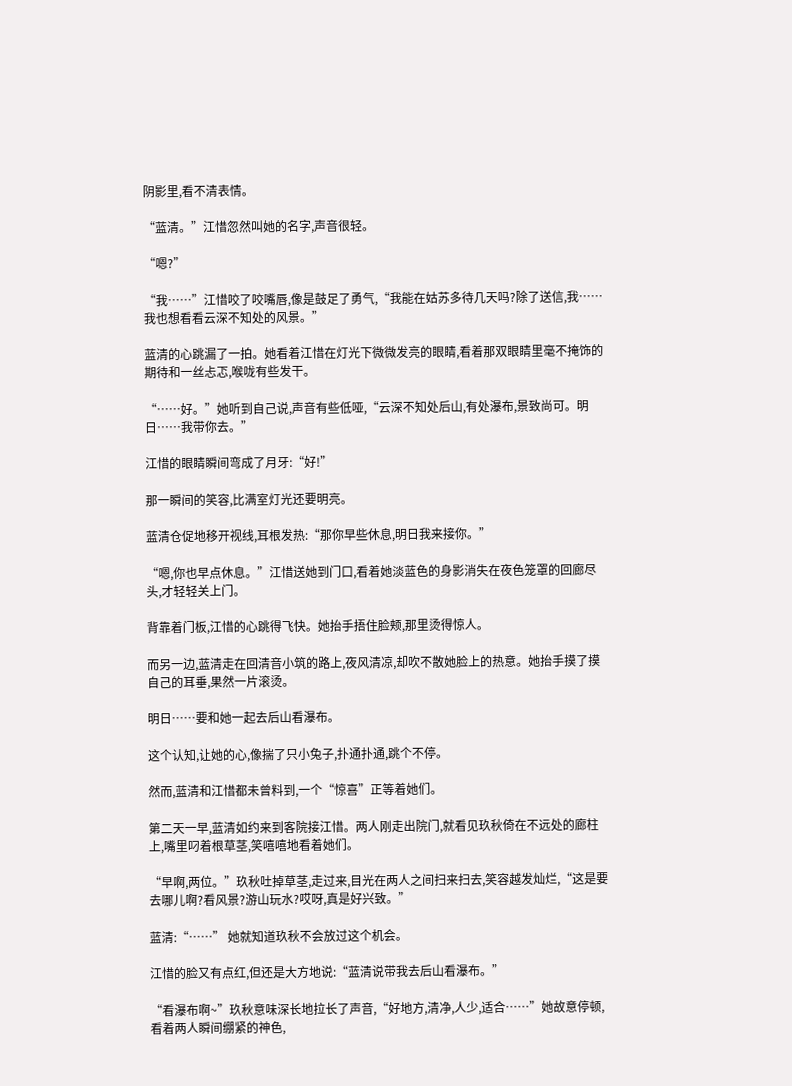阴影里,看不清表情。

“蓝清。”江惜忽然叫她的名字,声音很轻。

“嗯?”

“我……”江惜咬了咬嘴唇,像是鼓足了勇气,“我能在姑苏多待几天吗?除了送信,我……我也想看看云深不知处的风景。”

蓝清的心跳漏了一拍。她看着江惜在灯光下微微发亮的眼睛,看着那双眼睛里毫不掩饰的期待和一丝忐忑,喉咙有些发干。

“……好。”她听到自己说,声音有些低哑,“云深不知处后山,有处瀑布,景致尚可。明日……我带你去。”

江惜的眼睛瞬间弯成了月牙:“好!”

那一瞬间的笑容,比满室灯光还要明亮。

蓝清仓促地移开视线,耳根发热:“那你早些休息,明日我来接你。”

“嗯,你也早点休息。”江惜送她到门口,看着她淡蓝色的身影消失在夜色笼罩的回廊尽头,才轻轻关上门。

背靠着门板,江惜的心跳得飞快。她抬手捂住脸颊,那里烫得惊人。

而另一边,蓝清走在回清音小筑的路上,夜风清凉,却吹不散她脸上的热意。她抬手摸了摸自己的耳垂,果然一片滚烫。

明日……要和她一起去后山看瀑布。

这个认知,让她的心,像揣了只小兔子,扑通扑通,跳个不停。

然而,蓝清和江惜都未曾料到,一个“惊喜”正等着她们。

第二天一早,蓝清如约来到客院接江惜。两人刚走出院门,就看见玖秋倚在不远处的廊柱上,嘴里叼着根草茎,笑嘻嘻地看着她们。

“早啊,两位。”玖秋吐掉草茎,走过来,目光在两人之间扫来扫去,笑容越发灿烂,“这是要去哪儿啊?看风景?游山玩水?哎呀,真是好兴致。”

蓝清:“……” 她就知道玖秋不会放过这个机会。

江惜的脸又有点红,但还是大方地说:“蓝清说带我去后山看瀑布。”

“看瀑布啊~”玖秋意味深长地拉长了声音,“好地方,清净,人少,适合……”她故意停顿,看着两人瞬间绷紧的神色,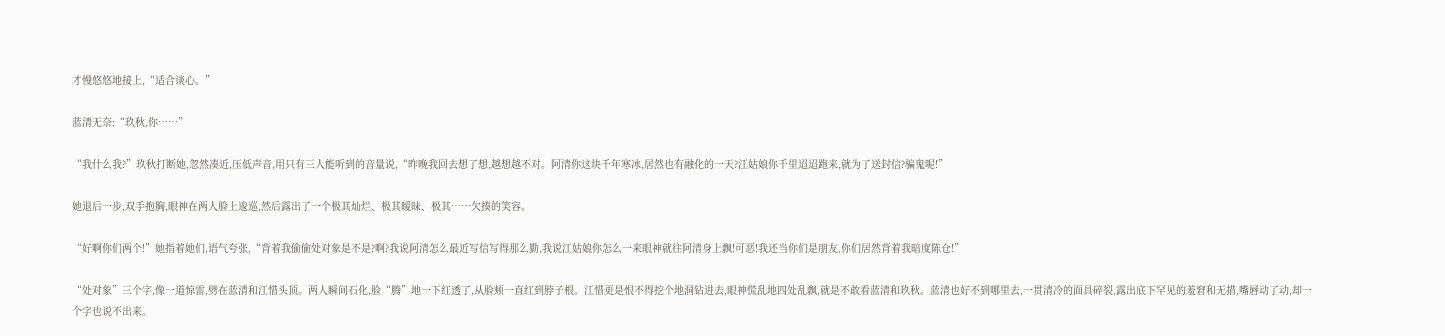才慢悠悠地接上,“适合谈心。”

蓝清无奈:“玖秋,你……”

“我什么我?”玖秋打断她,忽然凑近,压低声音,用只有三人能听到的音量说,“昨晚我回去想了想,越想越不对。阿清你这块千年寒冰,居然也有融化的一天?江姑娘你千里迢迢跑来,就为了送封信?骗鬼呢!”

她退后一步,双手抱胸,眼神在两人脸上逡巡,然后露出了一个极其灿烂、极其暧昧、极其……欠揍的笑容。

“好啊你们两个!”她指着她们,语气夸张,“背着我偷偷处对象是不是?啊?我说阿清怎么最近写信写得那么勤,我说江姑娘你怎么一来眼神就往阿清身上飘!可恶!我还当你们是朋友,你们居然背着我暗度陈仓!”

“处对象”三个字,像一道惊雷,劈在蓝清和江惜头顶。两人瞬间石化,脸“腾”地一下红透了,从脸颊一直红到脖子根。江惜更是恨不得挖个地洞钻进去,眼神慌乱地四处乱飘,就是不敢看蓝清和玖秋。蓝清也好不到哪里去,一贯清冷的面具碎裂,露出底下罕见的羞窘和无措,嘴唇动了动,却一个字也说不出来。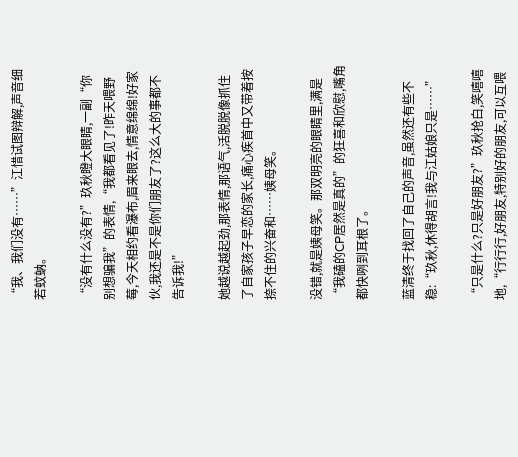“我、我们没有……”江惜试图辩解,声音细若蚊蚋。

“没有什么没有?”玖秋瞪大眼睛,一副“你别想骗我”的表情,“我都看见了!昨天喂野莓,今天相约看瀑布,眉来眼去,情意绵绵!好家伙,我还是不是你们朋友了?这么大的事都不告诉我!”

她越说越起劲,那表情,那语气,活脱脱像抓住了自家孩子早恋的家长,痛心疾首中又带着按捺不住的兴奋和……姨母笑。

没错,就是姨母笑。那双明亮的眼睛里,满是“我磕的CP居然是真的”的狂喜和欣慰,嘴角都快咧到耳根了。

蓝清终于找回了自己的声音,虽然还有些不稳:“玖秋,休得胡言!我与江姑娘只是……”

“只是什么?只是好朋友?”玖秋抢白,笑嘻嘻地,“行行行,好朋友,特别好的朋友,可以互喂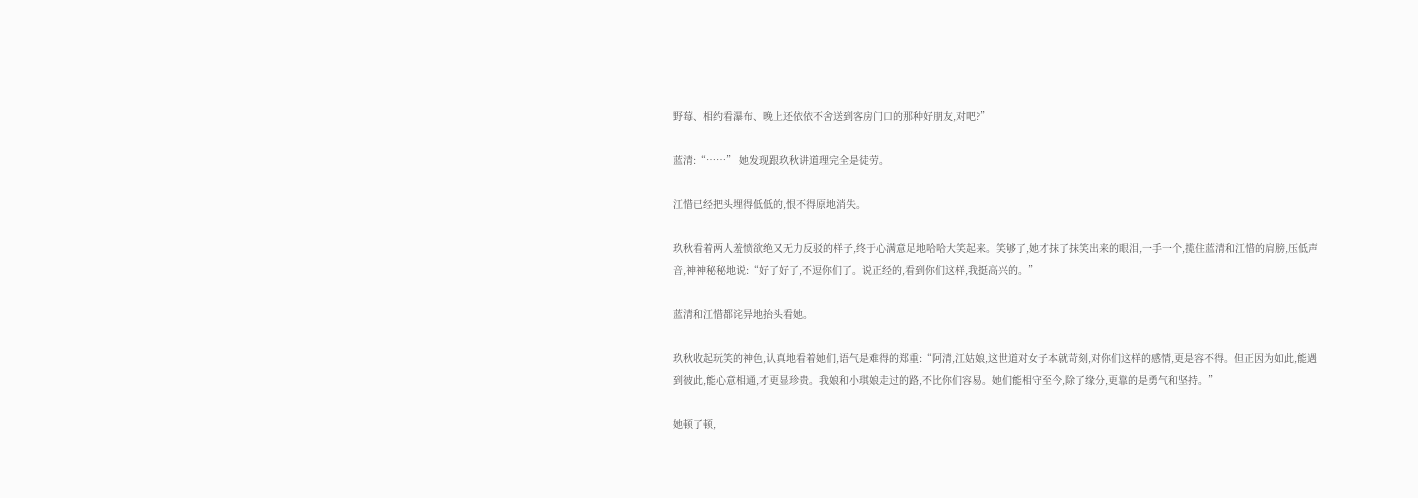野莓、相约看瀑布、晚上还依依不舍送到客房门口的那种好朋友,对吧?”

蓝清:“……” 她发现跟玖秋讲道理完全是徒劳。

江惜已经把头埋得低低的,恨不得原地消失。

玖秋看着两人羞愤欲绝又无力反驳的样子,终于心满意足地哈哈大笑起来。笑够了,她才抹了抹笑出来的眼泪,一手一个,揽住蓝清和江惜的肩膀,压低声音,神神秘秘地说:“好了好了,不逗你们了。说正经的,看到你们这样,我挺高兴的。”

蓝清和江惜都诧异地抬头看她。

玖秋收起玩笑的神色,认真地看着她们,语气是难得的郑重:“阿清,江姑娘,这世道对女子本就苛刻,对你们这样的感情,更是容不得。但正因为如此,能遇到彼此,能心意相通,才更显珍贵。我娘和小琪娘走过的路,不比你们容易。她们能相守至今,除了缘分,更靠的是勇气和坚持。”

她顿了顿,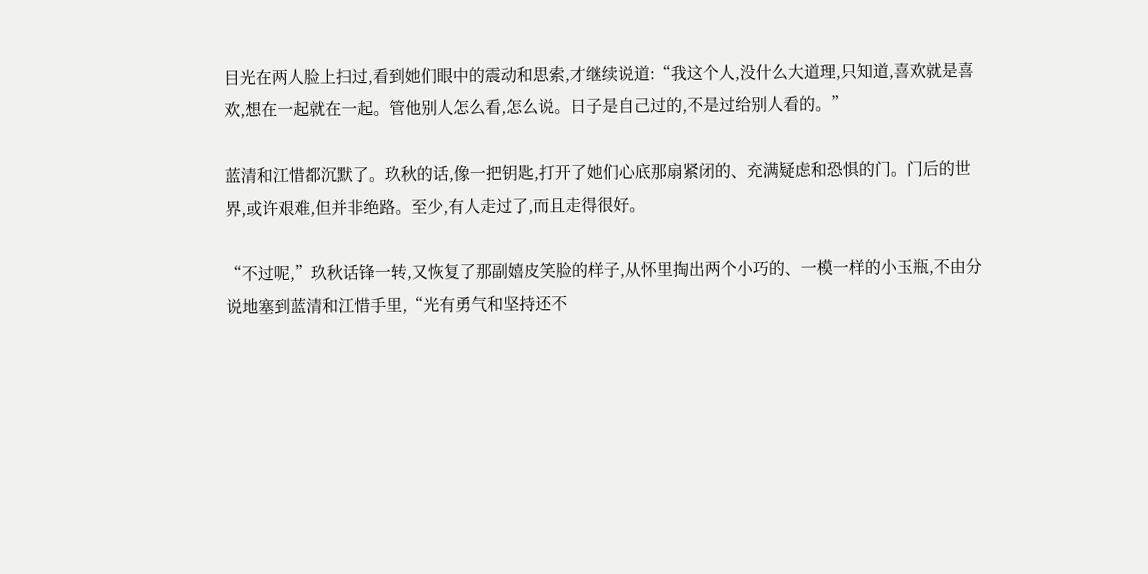目光在两人脸上扫过,看到她们眼中的震动和思索,才继续说道:“我这个人,没什么大道理,只知道,喜欢就是喜欢,想在一起就在一起。管他别人怎么看,怎么说。日子是自己过的,不是过给别人看的。”

蓝清和江惜都沉默了。玖秋的话,像一把钥匙,打开了她们心底那扇紧闭的、充满疑虑和恐惧的门。门后的世界,或许艰难,但并非绝路。至少,有人走过了,而且走得很好。

“不过呢,”玖秋话锋一转,又恢复了那副嬉皮笑脸的样子,从怀里掏出两个小巧的、一模一样的小玉瓶,不由分说地塞到蓝清和江惜手里,“光有勇气和坚持还不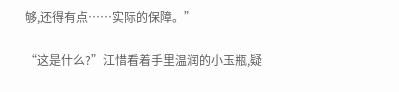够,还得有点……实际的保障。”

“这是什么?”江惜看着手里温润的小玉瓶,疑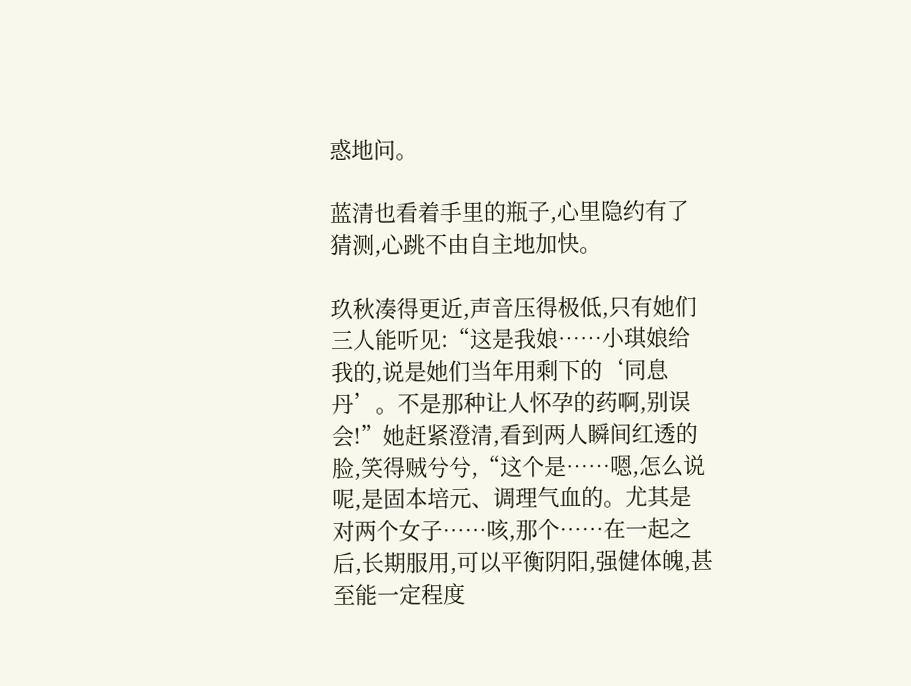惑地问。

蓝清也看着手里的瓶子,心里隐约有了猜测,心跳不由自主地加快。

玖秋凑得更近,声音压得极低,只有她们三人能听见:“这是我娘……小琪娘给我的,说是她们当年用剩下的‘同息丹’。不是那种让人怀孕的药啊,别误会!”她赶紧澄清,看到两人瞬间红透的脸,笑得贼兮兮,“这个是……嗯,怎么说呢,是固本培元、调理气血的。尤其是对两个女子……咳,那个……在一起之后,长期服用,可以平衡阴阳,强健体魄,甚至能一定程度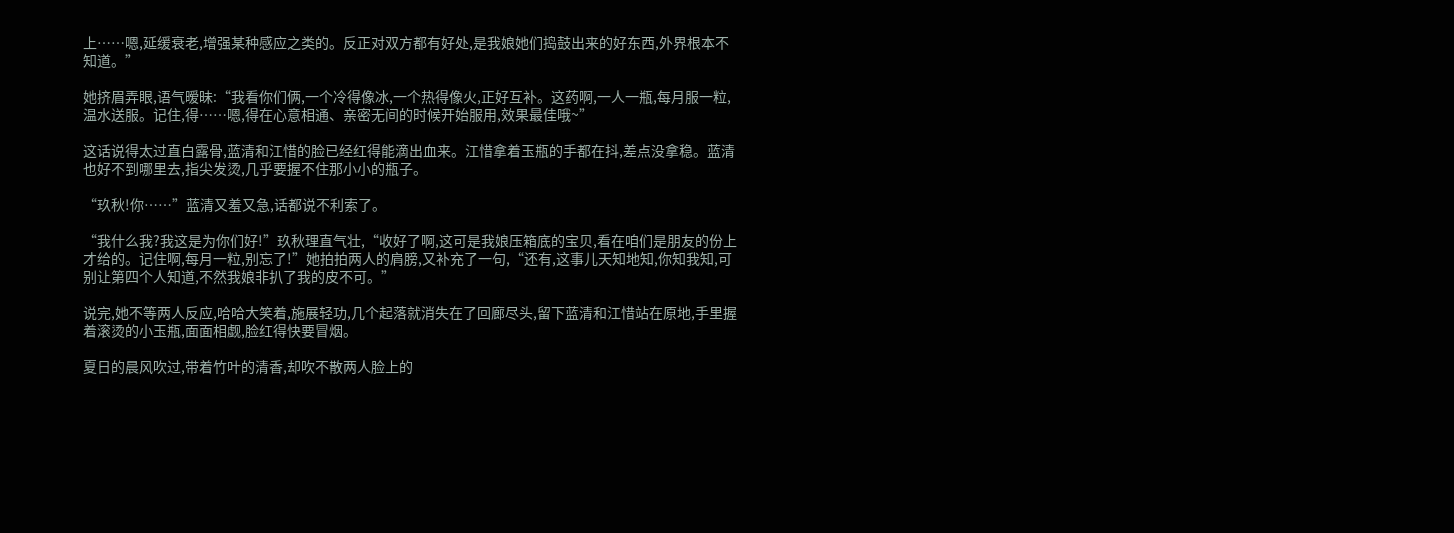上……嗯,延缓衰老,增强某种感应之类的。反正对双方都有好处,是我娘她们捣鼓出来的好东西,外界根本不知道。”

她挤眉弄眼,语气暧昧:“我看你们俩,一个冷得像冰,一个热得像火,正好互补。这药啊,一人一瓶,每月服一粒,温水送服。记住,得……嗯,得在心意相通、亲密无间的时候开始服用,效果最佳哦~”

这话说得太过直白露骨,蓝清和江惜的脸已经红得能滴出血来。江惜拿着玉瓶的手都在抖,差点没拿稳。蓝清也好不到哪里去,指尖发烫,几乎要握不住那小小的瓶子。

“玖秋!你……”蓝清又羞又急,话都说不利索了。

“我什么我?我这是为你们好!”玖秋理直气壮,“收好了啊,这可是我娘压箱底的宝贝,看在咱们是朋友的份上才给的。记住啊,每月一粒,别忘了!”她拍拍两人的肩膀,又补充了一句,“还有,这事儿天知地知,你知我知,可别让第四个人知道,不然我娘非扒了我的皮不可。”

说完,她不等两人反应,哈哈大笑着,施展轻功,几个起落就消失在了回廊尽头,留下蓝清和江惜站在原地,手里握着滚烫的小玉瓶,面面相觑,脸红得快要冒烟。

夏日的晨风吹过,带着竹叶的清香,却吹不散两人脸上的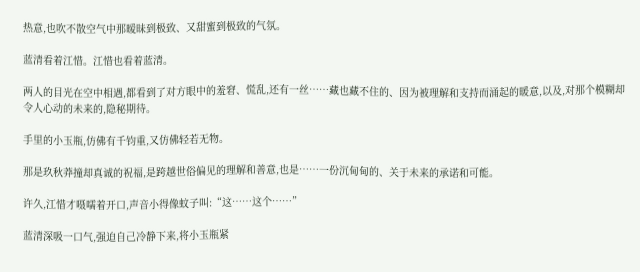热意,也吹不散空气中那暧昧到极致、又甜蜜到极致的气氛。

蓝清看着江惜。江惜也看着蓝清。

两人的目光在空中相遇,都看到了对方眼中的羞窘、慌乱,还有一丝……藏也藏不住的、因为被理解和支持而涌起的暖意,以及,对那个模糊却令人心动的未来的,隐秘期待。

手里的小玉瓶,仿佛有千钧重,又仿佛轻若无物。

那是玖秋莽撞却真诚的祝福,是跨越世俗偏见的理解和善意,也是……一份沉甸甸的、关于未来的承诺和可能。

许久,江惜才嗫嚅着开口,声音小得像蚊子叫:“这……这个……”

蓝清深吸一口气,强迫自己冷静下来,将小玉瓶紧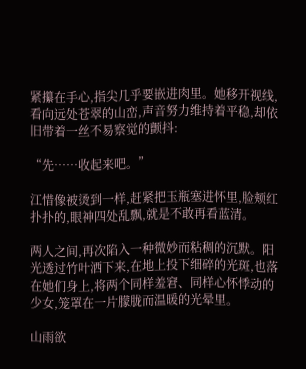紧攥在手心,指尖几乎要嵌进肉里。她移开视线,看向远处苍翠的山峦,声音努力维持着平稳,却依旧带着一丝不易察觉的颤抖:

“先……收起来吧。”

江惜像被烫到一样,赶紧把玉瓶塞进怀里,脸颊红扑扑的,眼神四处乱飘,就是不敢再看蓝清。

两人之间,再次陷入一种微妙而粘稠的沉默。阳光透过竹叶洒下来,在地上投下细碎的光斑,也落在她们身上,将两个同样羞窘、同样心怀悸动的少女,笼罩在一片朦胧而温暖的光晕里。

山雨欲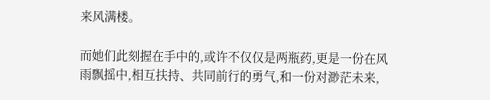来风满楼。

而她们此刻握在手中的,或许不仅仅是两瓶药,更是一份在风雨飘摇中,相互扶持、共同前行的勇气,和一份对渺茫未来,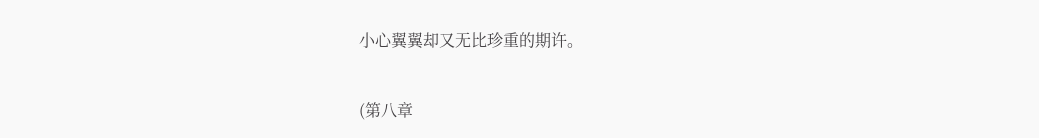小心翼翼却又无比珍重的期许。

(第八章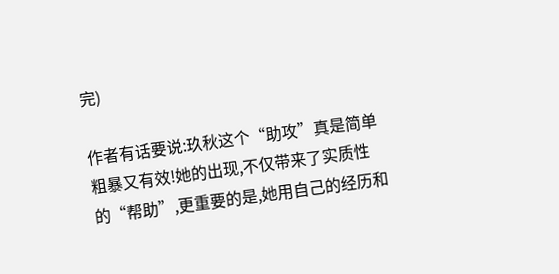完)

作者有话要说:玖秋这个“助攻”真是简单粗暴又有效!她的出现,不仅带来了实质性的“帮助”,更重要的是,她用自己的经历和